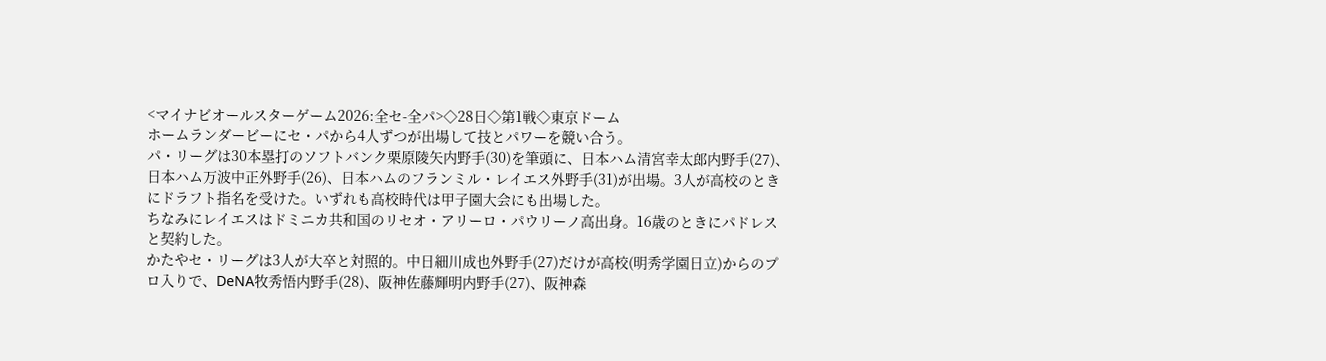<マイナビオールスターゲーム2026:全セ-全パ>◇28日◇第1戦◇東京ドーム
ホームランダービーにセ・パから4人ずつが出場して技とパワーを競い合う。
パ・リーグは30本塁打のソフトバンク栗原陵矢内野手(30)を筆頭に、日本ハム清宮幸太郎内野手(27)、日本ハム万波中正外野手(26)、日本ハムのフランミル・レイエス外野手(31)が出場。3人が高校のときにドラフト指名を受けた。いずれも高校時代は甲子園大会にも出場した。
ちなみにレイエスはドミニカ共和国のリセオ・アリーロ・パウリーノ高出身。16歳のときにパドレスと契約した。
かたやセ・リーグは3人が大卒と対照的。中日細川成也外野手(27)だけが高校(明秀学園日立)からのプロ入りで、DeNA牧秀悟内野手(28)、阪神佐藤輝明内野手(27)、阪神森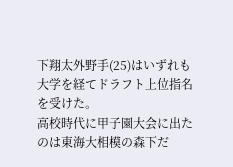下翔太外野手(25)はいずれも大学を経てドラフト上位指名を受けた。
高校時代に甲子園大会に出たのは東海大相模の森下だ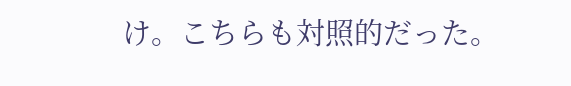け。こちらも対照的だった。